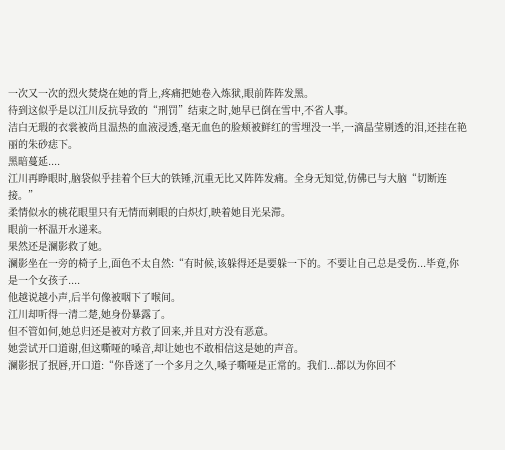一次又一次的烈火焚烧在她的背上,疼痛把她卷入炼狱,眼前阵阵发黑。
待到这似乎是以江川反抗导致的“刑罚”结束之时,她早已倒在雪中,不省人事。
洁白无瑕的衣裳被尚且温热的血液浸透,毫无血色的脸颊被鲜红的雪埋没一半,一滴晶莹剔透的泪,还挂在艳丽的朱砂痣下。
黑暗蔓延....
江川再睁眼时,脑袋似乎挂着个巨大的铁锤,沉重无比又阵阵发痛。全身无知觉,仿佛已与大脑“切断连接。”
柔情似水的桃花眼里只有无情而刺眼的白炽灯,映着她目光呆滞。
眼前一杯温开水递来。
果然还是澜影救了她。
澜影坐在一旁的椅子上,面色不太自然:“有时候,该躲得还是要躲一下的。不要让自己总是受伤...毕竟,你是一个女孩子....
他越说越小声,后半句像被咽下了喉间。
江川却听得一清二楚,她身份暴露了。
但不管如何,她总归还是被对方救了回来,并且对方没有恶意。
她尝试开口道谢,但这嘶哑的嗓音,却让她也不敢相信这是她的声音。
澜影抿了抿唇,开口道:“你昏迷了一个多月之久,嗓子嘶哑是正常的。我们...都以为你回不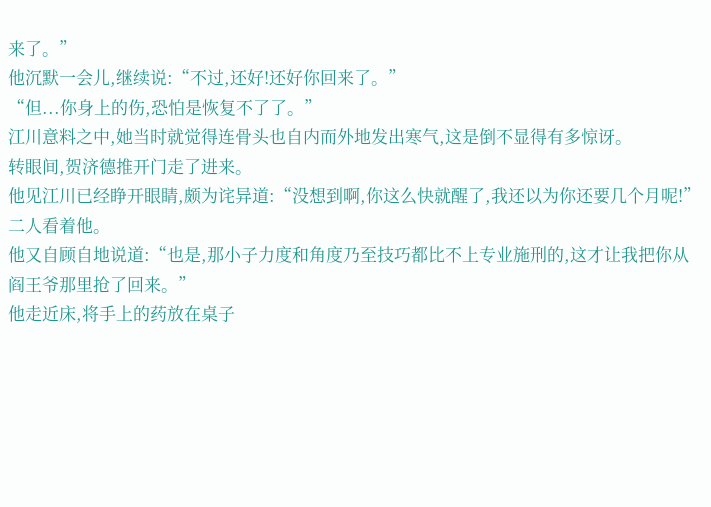来了。”
他沉默一会儿,继续说:“不过,还好!还好你回来了。”
“但...你身上的伤,恐怕是恢复不了了。”
江川意料之中,她当时就觉得连骨头也自内而外地发出寒气,这是倒不显得有多惊讶。
转眼间,贺济德推开门走了进来。
他见江川已经睁开眼睛,颇为诧异道:“没想到啊,你这么快就醒了,我还以为你还要几个月呢!”
二人看着他。
他又自顾自地说道:“也是,那小子力度和角度乃至技巧都比不上专业施刑的,这才让我把你从阎王爷那里抢了回来。”
他走近床,将手上的药放在桌子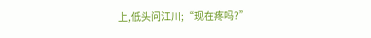上,低头问江川;“现在疼吗?”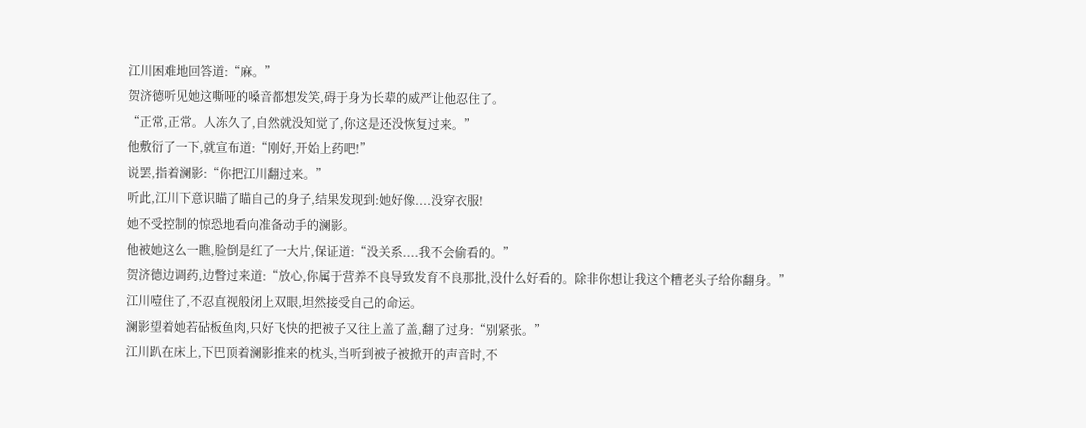江川困难地回答道:“麻。”
贺济德听见她这嘶哑的嗓音都想发笑,碍于身为长辈的威严让他忍住了。
“正常,正常。人冻久了,自然就没知觉了,你这是还没恢复过来。”
他敷衍了一下,就宣布道:“刚好,开始上药吧!”
说罢,指着澜影:“你把江川翻过来。”
听此,江川下意识瞄了瞄自己的身子,结果发现到:她好像....没穿衣服!
她不受控制的惊恐地看向准备动手的澜影。
他被她这么一瞧,脸倒是红了一大片,保证道:“没关系....我不会偷看的。”
贺济德边调药,边瞥过来道:“放心,你属于营养不良导致发育不良那批,没什么好看的。除非你想让我这个糟老头子给你翻身。”
江川噎住了,不忍直视般闭上双眼,坦然接受自己的命运。
澜影望着她若砧板鱼肉,只好飞快的把被子又往上盖了盖,翻了过身:“别紧张。”
江川趴在床上,下巴顶着澜影推来的枕头,当听到被子被掀开的声音时,不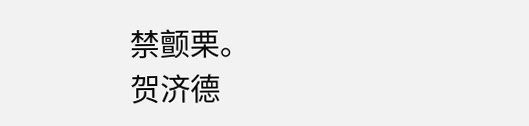禁颤栗。
贺济德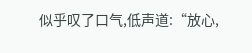似乎叹了口气,低声道:“放心,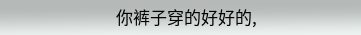你裤子穿的好好的,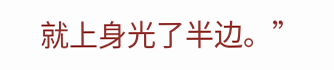就上身光了半边。”